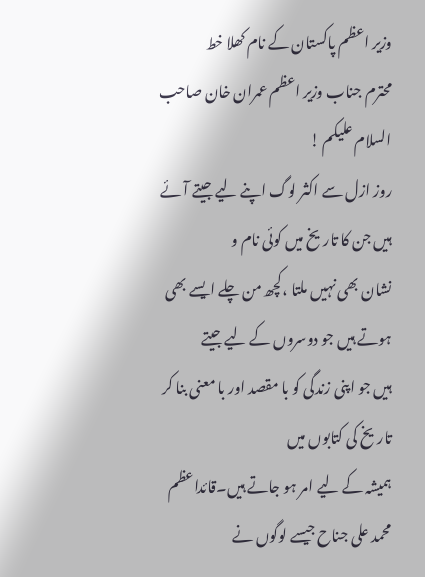وزیر اعظم پاکستان کے نام کھلا خط
محترم جناب وزیر اعظم عمران خان صاحب السلام علیکم !
روز ازل سے اکثر لوگ اپنے لیے جیتے آئے ہیں جن کا تاریخ میں کوئی نام و
نشان بھی نہیں ملتا ،کچھ من چلے ایسے بھی ہوتے ہیں جو دوسروں کے لیے جیتے
ہیں جو اپنی زندگی کو با مقصد اور با معنی بنا کر تاریخ کی کتابوں میں
ہمیشہ کے لیے امر ہو جاتے ہیں۔قائداعظم محمد علی جناح جیسے لوگوں نے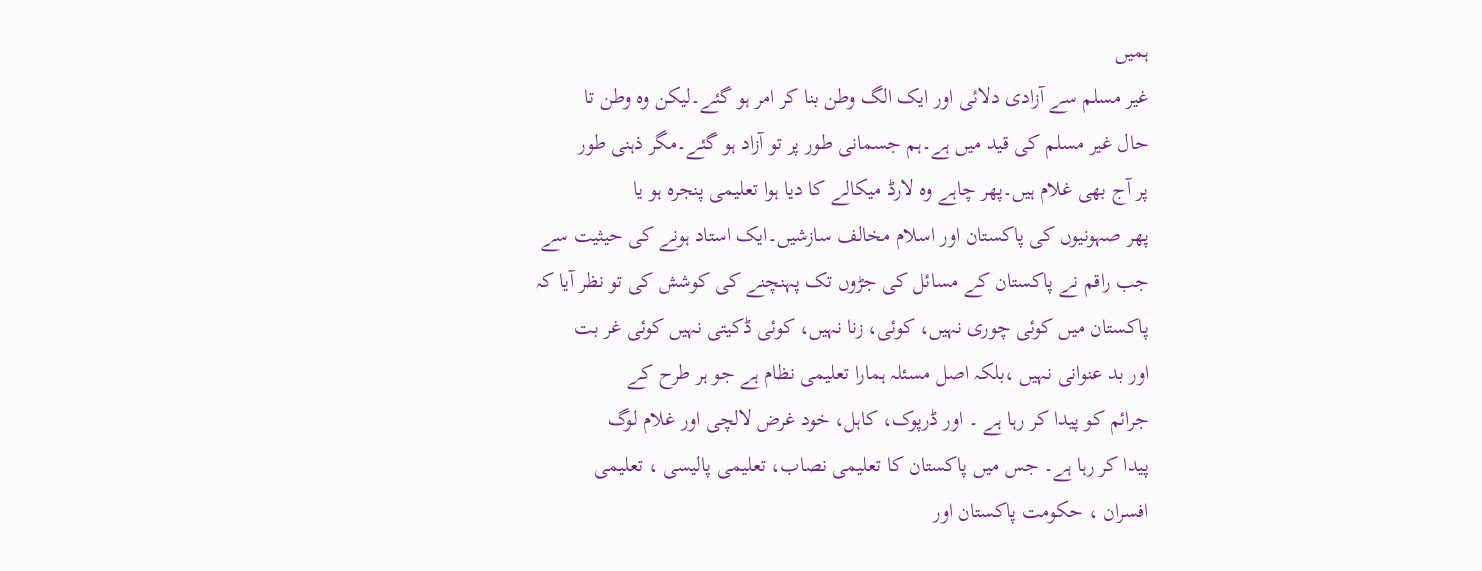ہمیں
غیر مسلم سے آزادی دلائی اور ایک الگ وطن بنا کر امر ہو گئے۔لیکن وہ وطن تا
حال غیر مسلم کی قید میں ہے۔ہم جسمانی طور پر تو آزاد ہو گئے۔مگر ذہنی طور
پر آج بھی غلام ہیں۔پھر چاہے وہ لارڈ میکالے کا دیا ہوا تعلیمی پنجرہ ہو یا
پھر صہونیوں کی پاکستان اور اسلام مخالف سازشیں۔ایک استاد ہونے کی حیثیت سے
جب راقم نے پاکستان کے مسائل کی جڑوں تک پہنچنے کی کوشش کی تو نظر آیا کہ
پاکستان میں کوئی چوری نہیں، کوئی، زنا نہیں، کوئی ڈکیتی نہیں کوئی غر بت
اور بد عنوانی نہیں ،بلکہ اصل مسئلہ ہمارا تعلیمی نظام ہے جو ہر طرح کے
جرائم کو پیدا کر رہا ہے ۔ اور ڈرپوک، کاہل، خود غرض لالچی اور غلام لوگ
پیدا کر رہا ہے۔ جس میں پاکستان کا تعلیمی نصاب، تعلیمی پالیسی ، تعلیمی
افسران ، حکومت پاکستان اور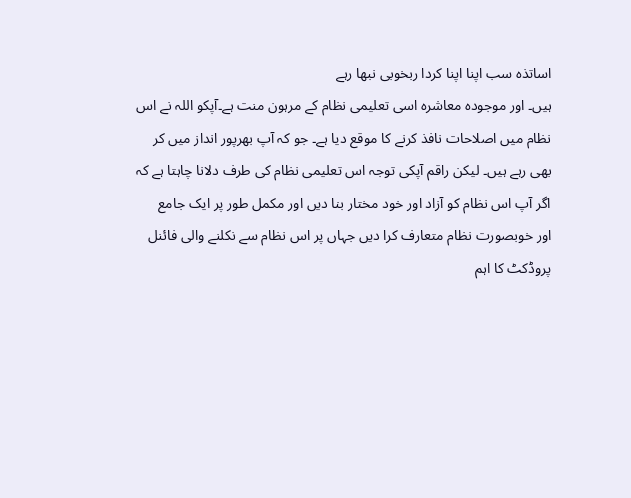اساتذہ سب اپنا اپنا کردا ربخوبی نبھا رہے
ہیں۔ اور موجودہ معاشرہ اسی تعلیمی نظام کے مرہون منت ہے۔آپکو اللہ نے اس
نظام میں اصلاحات نافذ کرنے کا موقع دیا ہے۔ جو کہ آپ بھرپور انداز میں کر
بھی رہے ہیں۔ لیکن راقم آپکی توجہ اس تعلیمی نظام کی طرف دلانا چاہتا ہے کہ
اگر آپ اس نظام کو آزاد اور خود مختار بنا دیں اور مکمل طور پر ایک جامع
اور خوبصورت نظام متعارف کرا دیں جہاں پر اس نظام سے نکلنے والی فائنل
پروڈکٹ کا اہم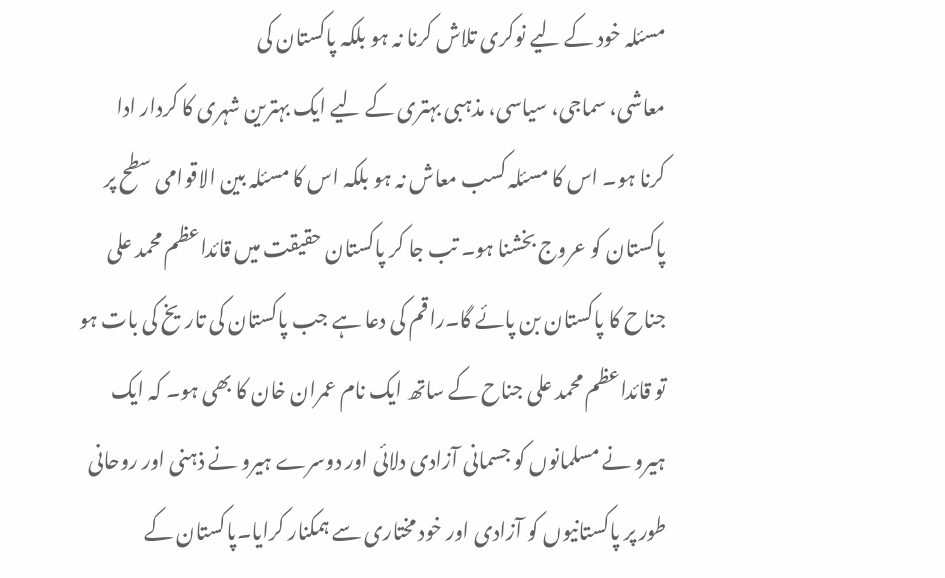مسئلہ خود کے لیے نوکری تلاش کرنا نہ ہو بلکہ پاکستان کی
معاشی، سماجی، سیاسی، مذہبی بہتری کے لیے ایک بہترین شہری کا کردار ادا
کرنا ہو۔ اس کا مسئلہ کسب معاش نہ ہو بلکہ اس کا مسئلہ بین الاقوامی سطح پر
پاکستان کو عروج بخشنا ہو۔ تب جا کر پاکستان حقیقت میں قائداعظم محمد علی
جناح کا پاکستان بن پائے گا۔راقم کی دعا ہے جب پاکستان کی تاریخ کی بات ہو
تو قائداعظم محمد علی جناح کے ساتھ ایک نام عمران خان کا بھی ہو۔ کہ ایک
ہیرو نے مسلمانوں کو جسمانی آزادی دلائی اور دوسرے ہیرو نے ذہنی اور روحانی
طور پر پاکستانیوں کو آزادی اور خود مختاری سے ہمکنار کرایا۔پاکستان کے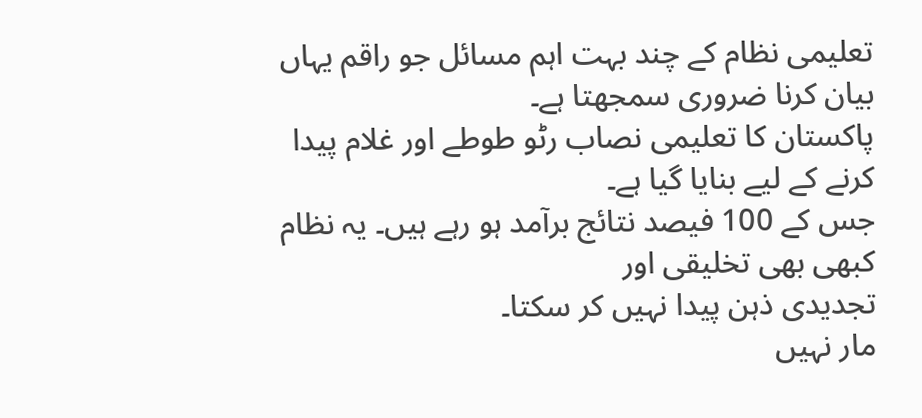تعلیمی نظام کے چند بہت اہم مسائل جو راقم یہاں بیان کرنا ضروری سمجھتا ہے۔
پاکستان کا تعلیمی نصاب رٹو طوطے اور غلام پیدا کرنے کے لیے بنایا گیا ہے۔
جس کے 100 فیصد نتائج برآمد ہو رہے ہیں۔ یہ نظام کبھی بھی تخلیقی اور
تجدیدی ذہن پیدا نہیں کر سکتا۔
مار نہیں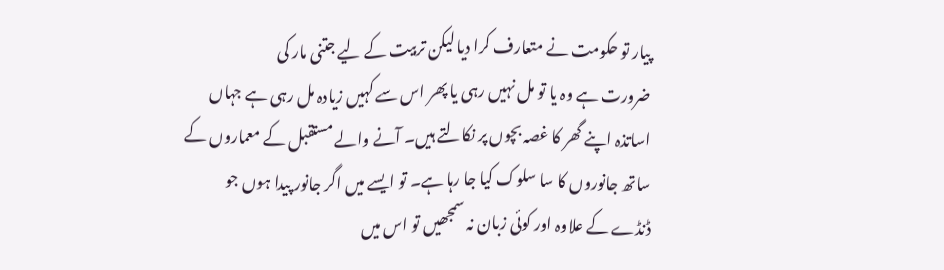پیار تو حکومت نے متعارف کرا دیا لیکن تربیت کے لیے جتنی مار کی
ضرورت ہے وہ یا تو مل نہیں رہی یا پھر اس سے کہیں زیادہ مل رہی ہے جہاں
اساتذہ اپنے گھر کا غصہ بچوں پر نکالتے ہیں۔ آنے والے مستقبل کے معماروں کے
ساتھ جانوروں کا سا سلوک کیا جا رہا ہے۔ تو ایسے میں اگر جانور پیدا ہوں جو
ڈنڈے کے علاوہ اور کوئی زبان نہ سمجھیں تو اس میں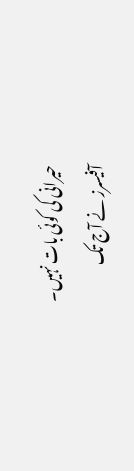حیرانی کی کوئی بات نہیں۔
آفیسرز نے آج تک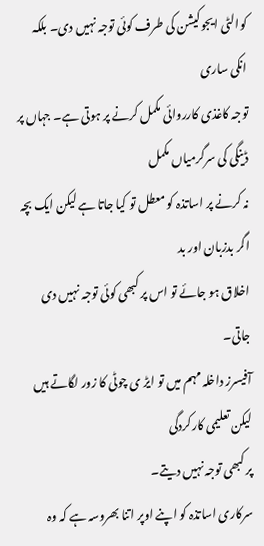کوالٹی ایجوکیشن کی طرف کوئی توجہ نہیں دی۔ بلکہ انکی ساری
توجہ کاغذی کارروائی مکمل کرنے پر ہوتی ہے۔ جہاں پر ڈینگی کی سرگرمیاں مکمل
نہ کرنے پر اساتذہ کو معطل تو کیا جاتا ہے لیکن ایک بچہ اگر بدزبان اور بد
اخلاق ہو جائے تو اس پر کبھی کوئی توجہ نہیں دی جاتی۔
آفیسرز داخلہ مہم میں تو ایڑ ی چوٹی کا زور لگاتے ہیں لیکن تعلیمی کارکردگی
پر کبھی توجہ نہیں دیتے۔
سرکاری اساتذہ کو اپنے اوپر اتنا بھروسہ ہے کہ وہ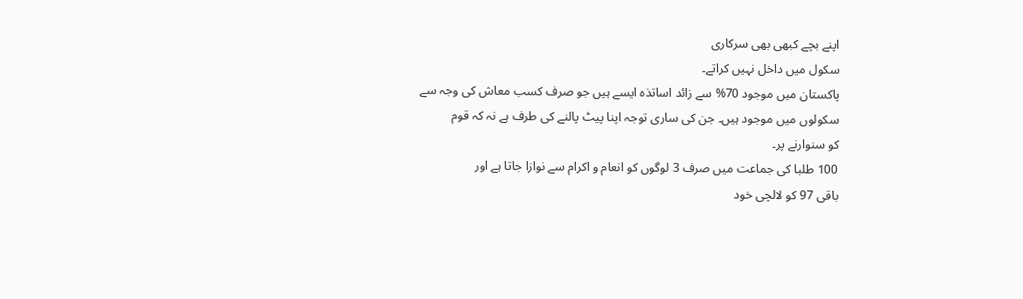اپنے بچے کبھی بھی سرکاری
سکول میں داخل نہیں کراتے۔
پاکستان میں موجود 70% سے زائد اساتذہ ایسے ہیں جو صرف کسب معاش کی وجہ سے
سکولوں میں موجود ہیں۔ جن کی ساری توجہ اپنا پیٹ پالنے کی طرف ہے نہ کہ قوم
کو سنوارنے پر۔
100 طلبا کی جماعت میں صرف 3 لوگوں کو انعام و اکرام سے نوازا جاتا ہے اور
باقی 97 کو لالچی خود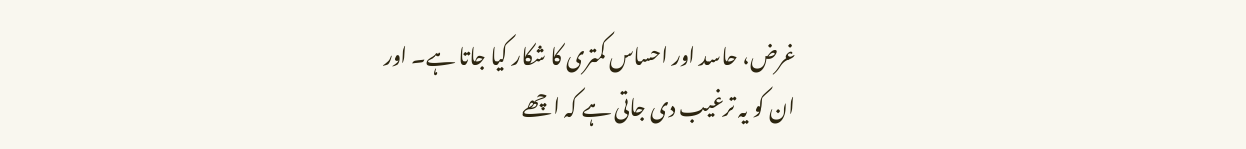غرض، حاسد اور احساس کمتری کا شکار کیا جاتا ہے۔ اور
ان کو یہ ترغیب دی جاتی ہے کہ اچھے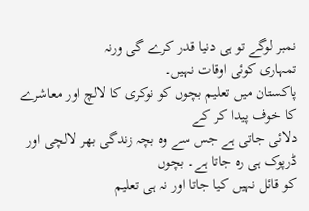نمبر لوگے تو ہی دنیا قدر کرے گی ورنہ
تمہاری کوئی اوقات نہیں۔
پاکستان میں تعلیم بچوں کو نوکری کا لالچ اور معاشرے کا خوف پیدا کر کے
دلائی جاتی ہے جس سے وہ بچہ زندگی بھر لالچی اور ڈرپوک ہی رہ جاتا ہے۔ بچوں
کو قائل نہیں کیا جاتا اور نہ ہی تعلیم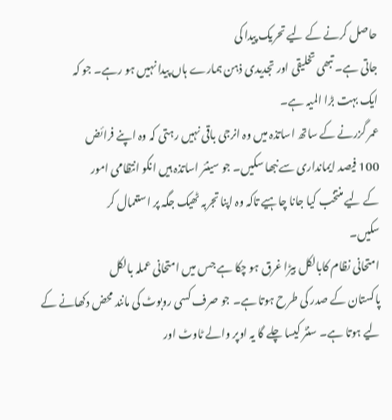حاصل کرنے کے لیے تحریک پیدا کی
جاتی ہے۔ تبھی تخلیقی اور تجدیدی ذہن ہمارے ہاں پیدا نہیں ہو رہے۔ جو کہ
ایک بہت بڑا المیہ ہے۔
عمر گزرنے کے ساتھ اساتذہ میں وہ انرجی باقی نہیں رہتی کہ وہ اپنے فرائض
100 فیصد ایمانداری سے نبھا سکیں۔ جو سینئر اساتذہ ہیں انکو انتظامی امور
کے لیے منتخب کیا جانا چاہیے تاکہ وہ اپنا تجربہ ٹھیک جگہ پر استعمال کر
سکیں۔
امتحانی نظام کابالکل بیڑا غرق ہو چکا ہے جس میں امتحانی عملہ بالکل
پاکستان کے صدر کی طرح ہوتا ہے۔ جو صرف کسی روبوٹ کی مانند محض دکھانے کے
لیے ہوتا ہے۔ سنٹر کیسا چلے گا یہ اوپر والے ٹاوٹ اور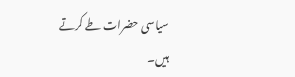سیاسی حضرات طے کرتے
ہیں۔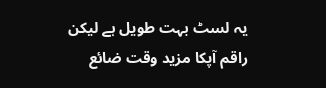یہ لسٹ بہت طویل ہے لیکن راقم آپکا مزید وقت ضائع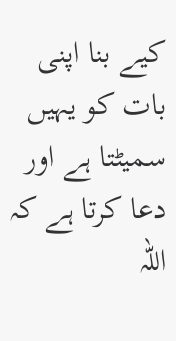کیے بنا اپنی بات کو یہیں
سمیٹتا ہے اور دعا کرتا ہے کہ اللہ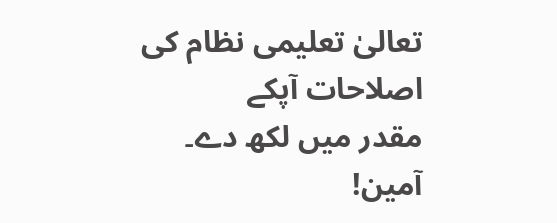تعالیٰ تعلیمی نظام کی اصلاحات آپکے
مقدر میں لکھ دے۔ آمین!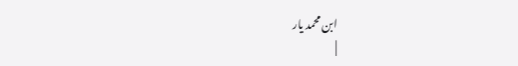ابن محمد یار
|